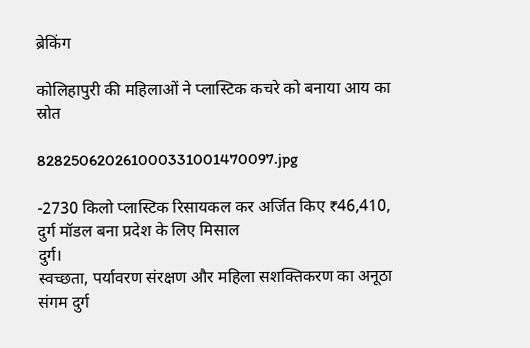ब्रेकिंग

कोलिहापुरी की महिलाओं ने प्लास्टिक कचरे को बनाया आय का स्रोत

828250620261000331001470097.jpg

-2730 किलो प्लास्टिक रिसायकल कर अर्जित किए ₹46,410, दुर्ग मॉडल बना प्रदेश के लिए मिसाल
दुर्ग।
स्वच्छता, पर्यावरण संरक्षण और महिला सशक्तिकरण का अनूठा संगम दुर्ग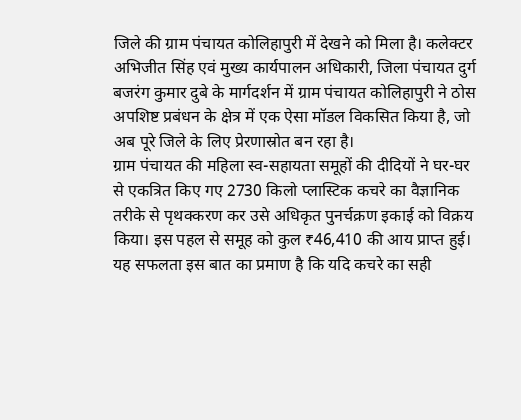जिले की ग्राम पंचायत कोलिहापुरी में देखने को मिला है। कलेक्टर अभिजीत सिंह एवं मुख्य कार्यपालन अधिकारी, जिला पंचायत दुर्ग बजरंग कुमार दुबे के मार्गदर्शन में ग्राम पंचायत कोलिहापुरी ने ठोस अपशिष्ट प्रबंधन के क्षेत्र में एक ऐसा मॉडल विकसित किया है, जो अब पूरे जिले के लिए प्रेरणास्रोत बन रहा है।
ग्राम पंचायत की महिला स्व-सहायता समूहों की दीदियों ने घर-घर से एकत्रित किए गए 2730 किलो प्लास्टिक कचरे का वैज्ञानिक तरीके से पृथक्करण कर उसे अधिकृत पुनर्चक्रण इकाई को विक्रय किया। इस पहल से समूह को कुल ₹46,410 की आय प्राप्त हुई। यह सफलता इस बात का प्रमाण है कि यदि कचरे का सही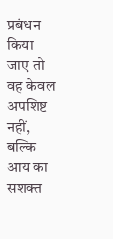प्रबंधन किया जाए तो वह केवल अपशिष्ट नहीं, बल्कि आय का सशक्त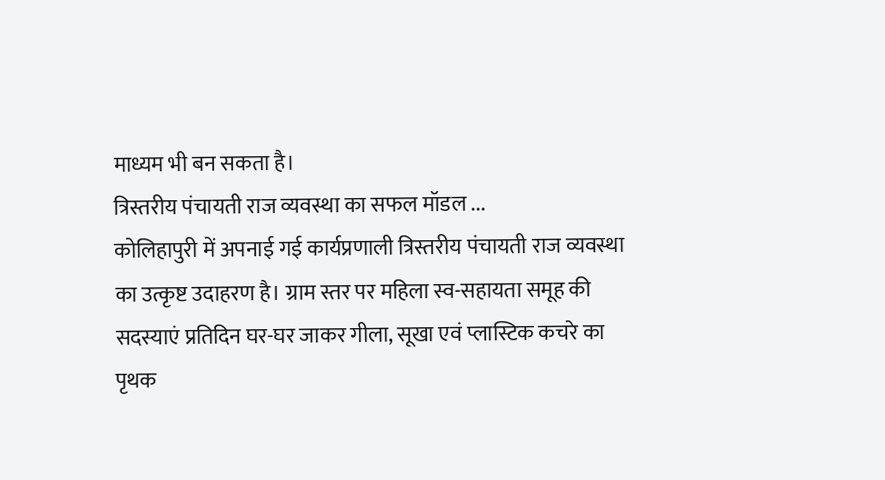माध्यम भी बन सकता है।
त्रिस्तरीय पंचायती राज व्यवस्था का सफल मॉडल ...
कोलिहापुरी में अपनाई गई कार्यप्रणाली त्रिस्तरीय पंचायती राज व्यवस्था का उत्कृष्ट उदाहरण है। ग्राम स्तर पर महिला स्व-सहायता समूह की सदस्याएं प्रतिदिन घर-घर जाकर गीला, सूखा एवं प्लास्टिक कचरे का पृथक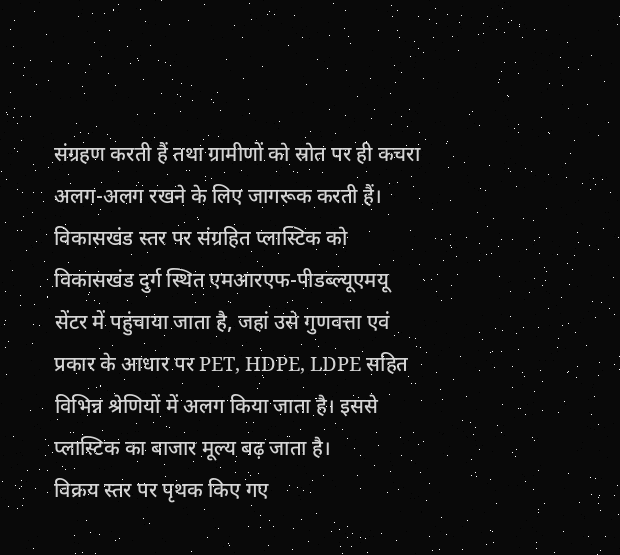संग्रहण करती हैं तथा ग्रामीणों को स्रोत पर ही कचरा अलग-अलग रखने के लिए जागरूक करती हैं।
विकासखंड स्तर पर संग्रहित प्लास्टिक को विकासखंड दुर्ग स्थित एमआरएफ-पीडब्ल्यूएमयू  सेंटर में पहुंचाया जाता है, जहां उसे गुणवत्ता एवं प्रकार के आधार पर PET, HDPE, LDPE सहित विभिन्न श्रेणियों में अलग किया जाता है। इससे प्लास्टिक का बाजार मूल्य बढ़ जाता है।
विक्रय स्तर पर पृथक किए गए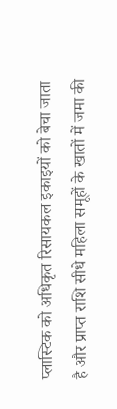प्लास्टिक को अधिकृत रिसायकल इकाइयों को बेचा जाता है और प्राप्त राशि सीधे महिला समूहों के खातों में जमा की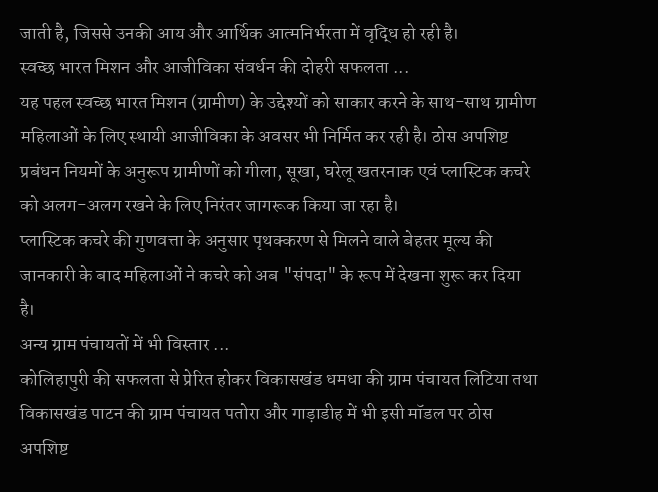जाती है, जिससे उनकी आय और आर्थिक आत्मनिर्भरता में वृद्धि हो रही है।
स्वच्छ भारत मिशन और आजीविका संवर्धन की दोहरी सफलता ...
यह पहल स्वच्छ भारत मिशन (ग्रामीण) के उद्देश्यों को साकार करने के साथ-साथ ग्रामीण महिलाओं के लिए स्थायी आजीविका के अवसर भी निर्मित कर रही है। ठोस अपशिष्ट प्रबंधन नियमों के अनुरूप ग्रामीणों को गीला, सूखा, घरेलू खतरनाक एवं प्लास्टिक कचरे को अलग-अलग रखने के लिए निरंतर जागरूक किया जा रहा है।
प्लास्टिक कचरे की गुणवत्ता के अनुसार पृथक्करण से मिलने वाले बेहतर मूल्य की जानकारी के बाद महिलाओं ने कचरे को अब "संपदा" के रूप में देखना शुरू कर दिया है।
अन्य ग्राम पंचायतों में भी विस्तार ...
कोलिहापुरी की सफलता से प्रेरित होकर विकासखंड धमधा की ग्राम पंचायत लिटिया तथा विकासखंड पाटन की ग्राम पंचायत पतोरा और गाड़ाडीह में भी इसी मॉडल पर ठोस अपशिष्ट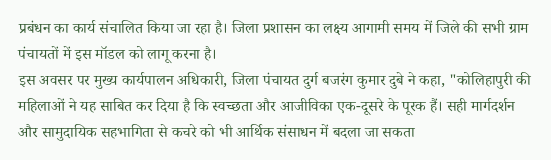प्रबंधन का कार्य संचालित किया जा रहा है। जिला प्रशासन का लक्ष्य आगामी समय में जिले की सभी ग्राम पंचायतों में इस मॉडल को लागू करना है।
इस अवसर पर मुख्य कार्यपालन अधिकारी, जिला पंचायत दुर्ग बजरंग कुमार दुबे ने कहा, "कोलिहापुरी की महिलाओं ने यह साबित कर दिया है कि स्वच्छता और आजीविका एक-दूसरे के पूरक हैं। सही मार्गदर्शन और सामुदायिक सहभागिता से कचरे को भी आर्थिक संसाधन में बदला जा सकता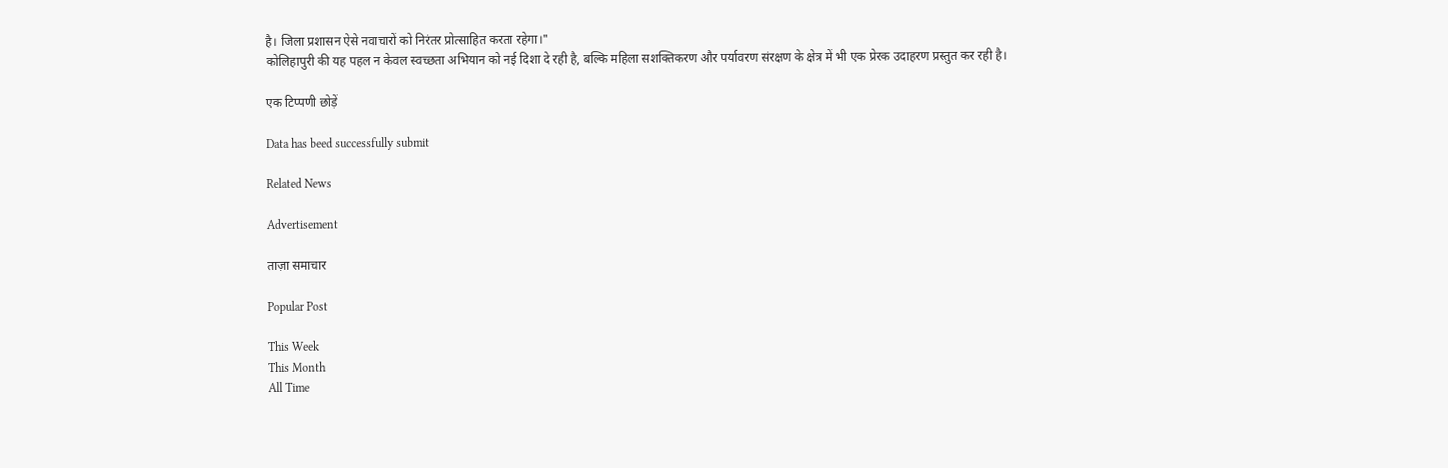है। जिला प्रशासन ऐसे नवाचारों को निरंतर प्रोत्साहित करता रहेगा।"
कोलिहापुरी की यह पहल न केवल स्वच्छता अभियान को नई दिशा दे रही है, बल्कि महिला सशक्तिकरण और पर्यावरण संरक्षण के क्षेत्र में भी एक प्रेरक उदाहरण प्रस्तुत कर रही है।

एक टिप्पणी छोड़ें

Data has beed successfully submit

Related News

Advertisement

ताज़ा समाचार

Popular Post

This Week
This Month
All Time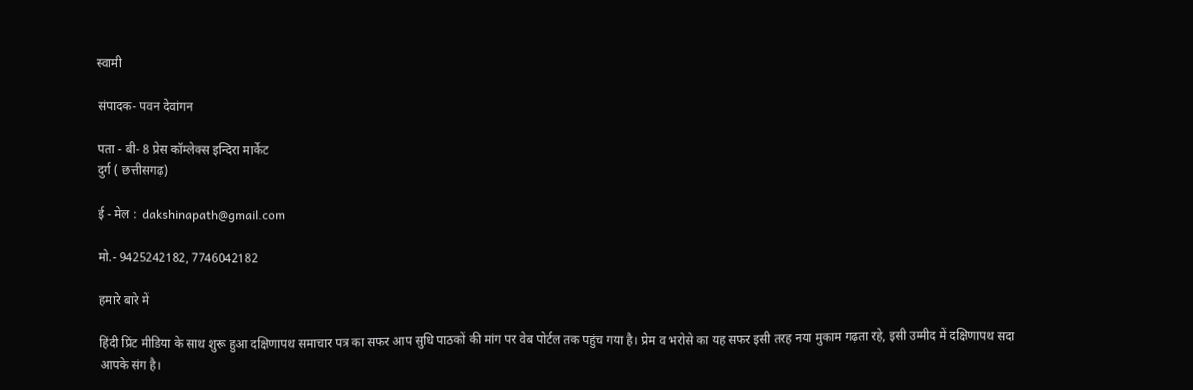स्वामी

संपादक- पवन देवांगन

पता - बी- 8 प्रेस कॉम्लेक्स इन्दिरा मार्केट
दुर्ग ( छत्तीसगढ़)

ई - मेल :  dakshinapath@gmail.com

मो.- 9425242182, 7746042182

हमारे बारे में

हिंदी प्रिंट मीडिया के साथ शुरू हुआ दक्षिणापथ समाचार पत्र का सफर आप सुधि पाठकों की मांग पर वेब पोर्टल तक पहुंच गया है। प्रेम व भरोसे का यह सफर इसी तरह नया मुकाम गढ़ता रहे, इसी उम्मीद में दक्षिणापथ सदा आपके संग है।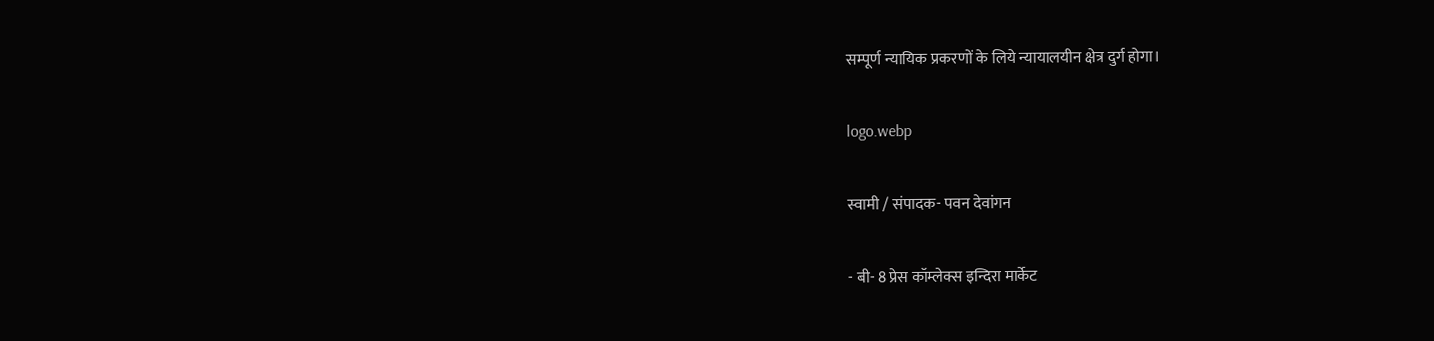सम्पूर्ण न्यायिक प्रकरणों के लिये न्यायालयीन क्षेत्र दुर्ग होगा।

logo.webp

स्वामी / संपादक- पवन देवांगन

- बी- 8 प्रेस कॉम्लेक्स इन्दिरा मार्केट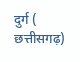दुर्ग ( छत्तीसगढ़)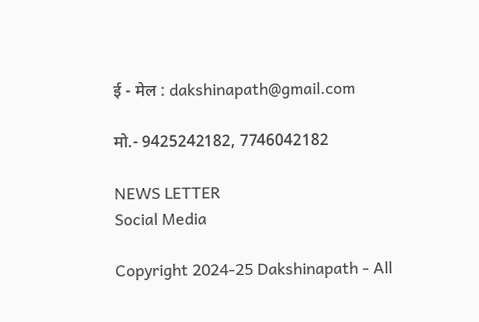ई - मेल : dakshinapath@gmail.com

मो.- 9425242182, 7746042182

NEWS LETTER
Social Media

Copyright 2024-25 Dakshinapath - All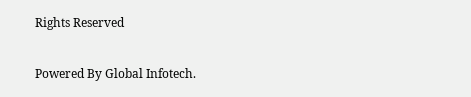Rights Reserved

Powered By Global Infotech.